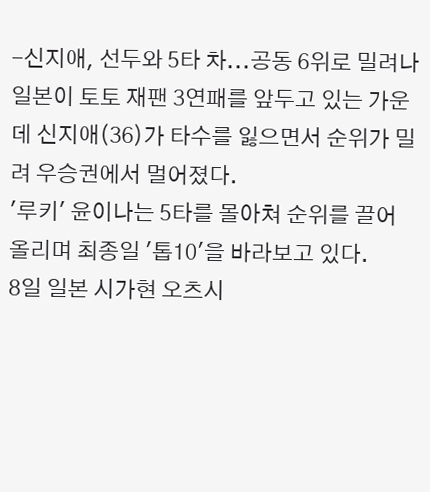-신지애, 선두와 5타 차...공동 6위로 밀려나
일본이 토토 재팬 3연패를 앞두고 있는 가운데 신지애(36)가 타수를 잃으면서 순위가 밀려 우승권에서 멀어졌다.
'루키' 윤이나는 5타를 몰아쳐 순위를 끌어 올리며 최종일 '톱10'을 바라보고 있다.
8일 일본 시가현 오츠시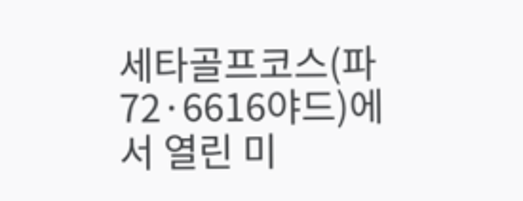세타골프코스(파72·6616야드)에서 열린 미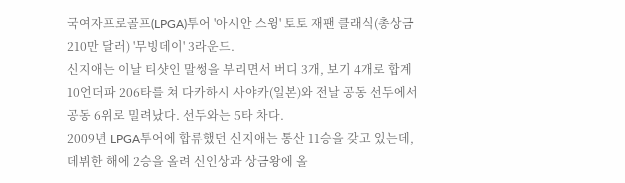국여자프로골프(LPGA)투어 '아시안 스윙' 토토 재팬 클래식(총상금 210만 달러) '무빙데이' 3라운드.
신지애는 이날 티샷인 말썽을 부리면서 버디 3개, 보기 4개로 합계 10언더파 206타를 쳐 다카하시 사야카(일본)와 전날 공동 선두에서 공동 6위로 밀려났다. 선두와는 5타 차다.
2009년 LPGA투어에 합류했던 신지애는 통산 11승을 갖고 있는데, 데뷔한 해에 2승을 올려 신인상과 상금왕에 올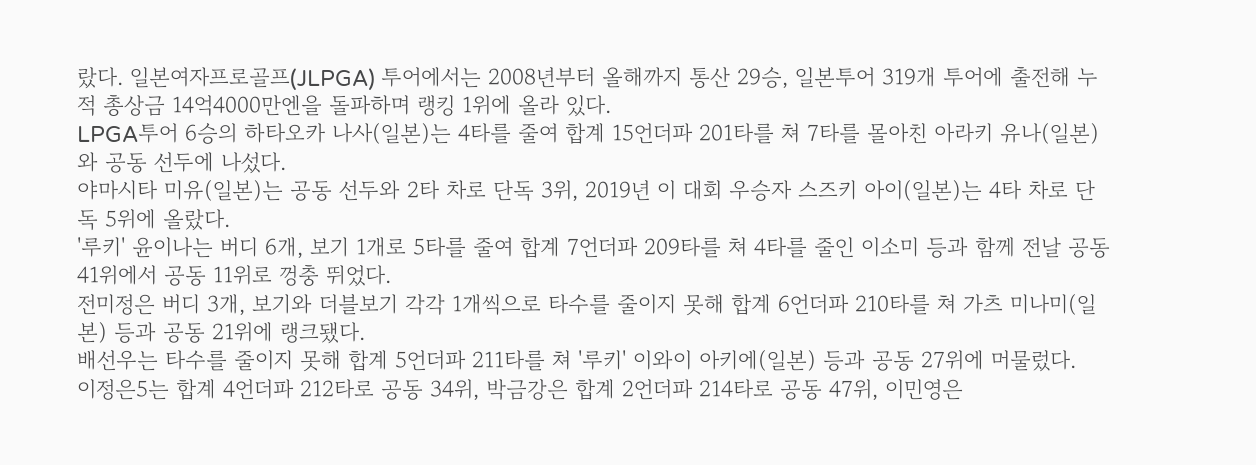랐다. 일본여자프로골프(JLPGA) 투어에서는 2008년부터 올해까지 통산 29승, 일본투어 319개 투어에 출전해 누적 총상금 14억4000만엔을 돌파하며 랭킹 1위에 올라 있다.
LPGA투어 6승의 하타오카 나사(일본)는 4타를 줄여 합계 15언더파 201타를 쳐 7타를 몰아친 아라키 유나(일본)와 공동 선두에 나섰다.
야마시타 미유(일본)는 공동 선두와 2타 차로 단독 3위, 2019년 이 대회 우승자 스즈키 아이(일본)는 4타 차로 단독 5위에 올랐다.
'루키' 윤이나는 버디 6개, 보기 1개로 5타를 줄여 합계 7언더파 209타를 쳐 4타를 줄인 이소미 등과 함께 전날 공동 41위에서 공동 11위로 껑충 뛰었다.
전미정은 버디 3개, 보기와 더블보기 각각 1개씩으로 타수를 줄이지 못해 합계 6언더파 210타를 쳐 가츠 미나미(일본) 등과 공동 21위에 랭크됐다.
배선우는 타수를 줄이지 못해 합계 5언더파 211타를 쳐 '루키' 이와이 아키에(일본) 등과 공동 27위에 머물렀다.
이정은5는 합계 4언더파 212타로 공동 34위, 박금강은 합계 2언더파 214타로 공동 47위, 이민영은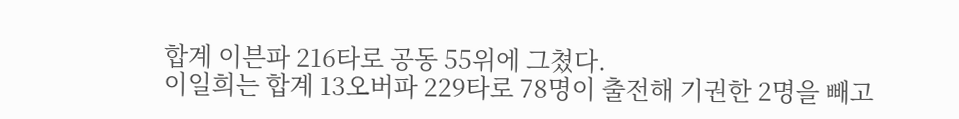합계 이븐파 216타로 공동 55위에 그쳤다.
이일희는 합계 13오버파 229타로 78명이 출전해 기권한 2명을 빼고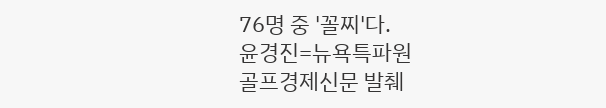76명 중 '꼴찌'다.
윤경진=뉴욕특파원
골프경제신문 발췌